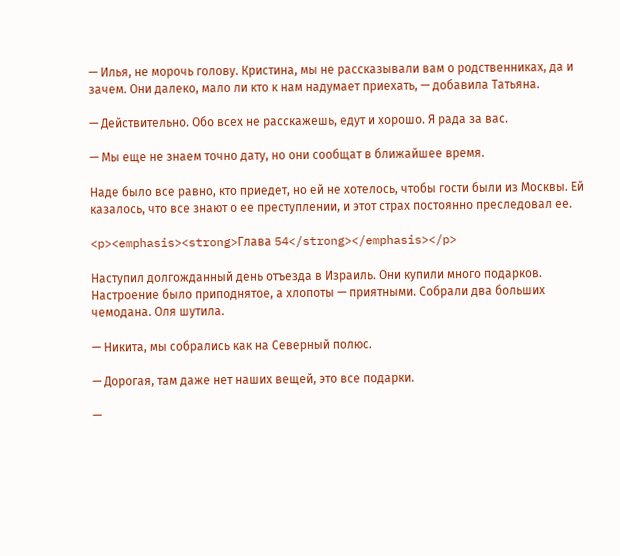— Илья, не морочь голову. Кристина, мы не рассказывали вам о родственниках, да и зачем. Они далеко, мало ли кто к нам надумает приехать, — добавила Татьяна.

— Действительно. Обо всех не расскажешь, едут и хорошо. Я рада за вас.

— Мы еще не знаем точно дату, но они сообщат в ближайшее время.

Наде было все равно, кто приедет, но ей не хотелось, чтобы гости были из Москвы. Ей казалось, что все знают о ее преступлении, и этот страх постоянно преследовал ее.

<p><emphasis><strong>Глава 54</strong></emphasis></p>

Наступил долгожданный день отъезда в Израиль. Они купили много подарков. Настроение было приподнятое, а хлопоты — приятными. Собрали два больших чемодана. Оля шутила.

— Никита, мы собрались как на Северный полюс.

— Дорогая, там даже нет наших вещей, это все подарки.

—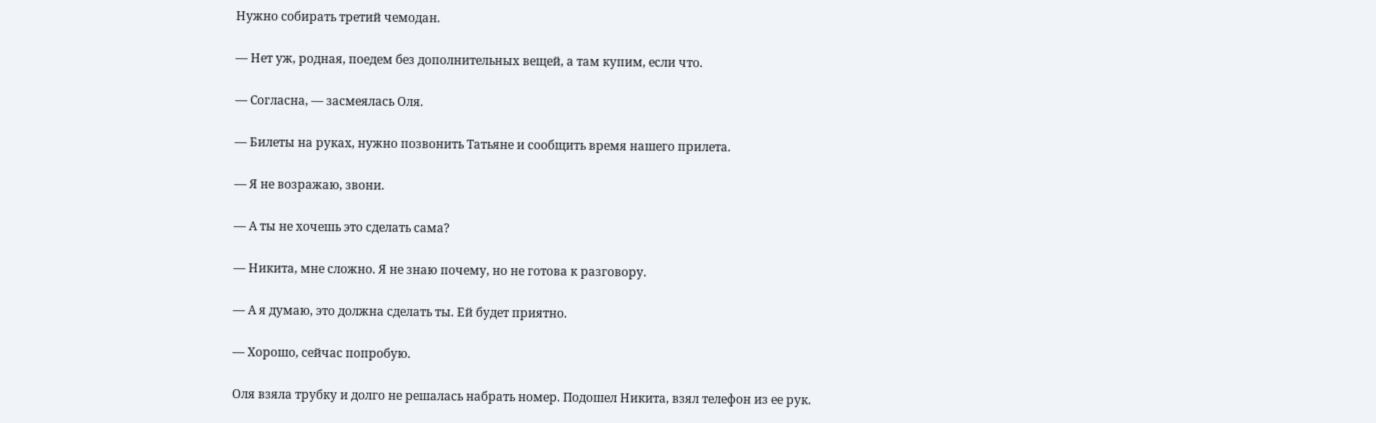Нужно собирать третий чемодан.

— Нет уж, родная, поедем без дополнительных вещей, а там купим, если что.

— Согласна, — засмеялась Оля.

— Билеты на руках, нужно позвонить Татьяне и сообщить время нашего прилета.

— Я не возражаю, звони.

— А ты не хочешь это сделать сама?

— Никита, мне сложно. Я не знаю почему, но не готова к разговору.

— А я думаю, это должна сделать ты. Ей будет приятно.

— Хорошо, сейчас попробую.

Оля взяла трубку и долго не решалась набрать номер. Подошел Никита, взял телефон из ее рук.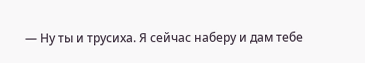— Ну ты и трусиха. Я сейчас наберу и дам тебе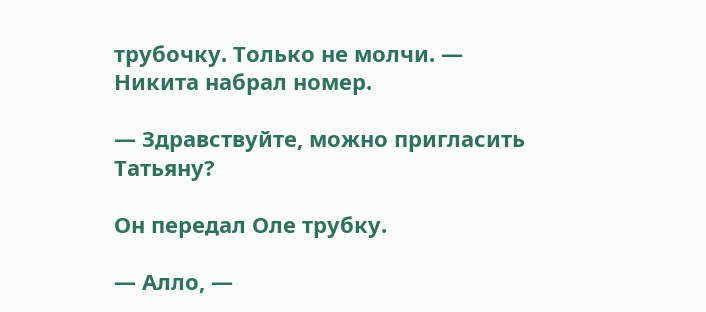трубочку. Только не молчи. — Никита набрал номер.

— Здравствуйте, можно пригласить Татьяну?

Он передал Оле трубку.

— Алло, —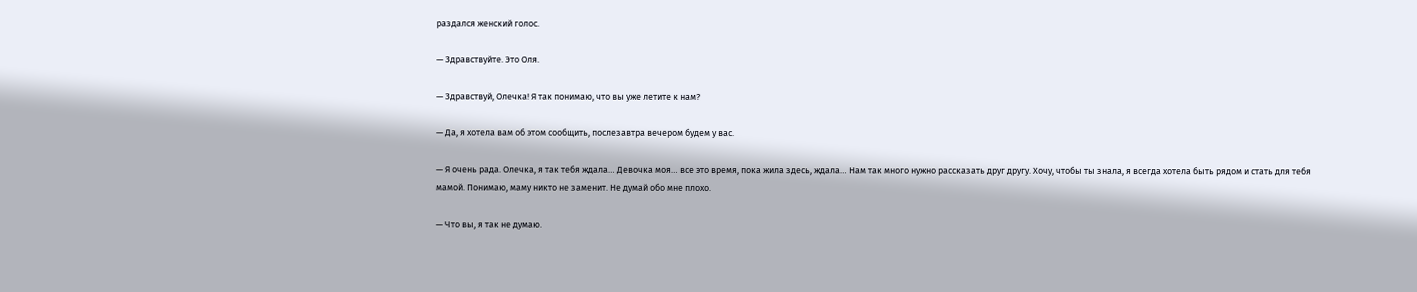раздался женский голос.

— Здравствуйте. Это Оля.

— Здравствуй, Олечка! Я так понимаю, что вы уже летите к нам?

— Да, я хотела вам об этом сообщить, послезавтра вечером будем у вас.

— Я очень рада. Олечка, я так тебя ждала… Девочка моя… все это время, пока жила здесь, ждала… Нам так много нужно рассказать друг другу. Хочу, чтобы ты знала, я всегда хотела быть рядом и стать для тебя мамой. Понимаю, маму никто не заменит. Не думай обо мне плохо.

— Что вы, я так не думаю.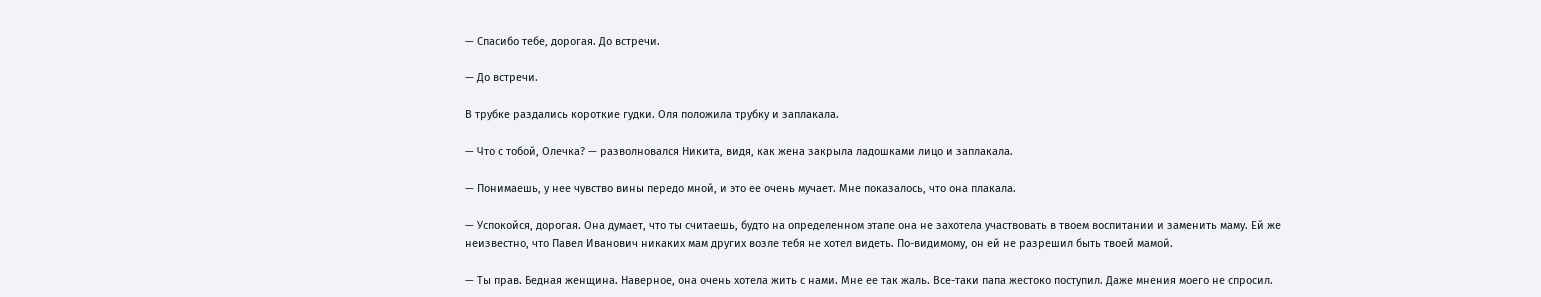— Спасибо тебе, дорогая. До встречи.

— До встречи.

В трубке раздались короткие гудки. Оля положила трубку и заплакала.

— Что с тобой, Олечка? — разволновался Никита, видя, как жена закрыла ладошками лицо и заплакала.

— Понимаешь, у нее чувство вины передо мной, и это ее очень мучает. Мне показалось, что она плакала.

— Успокойся, дорогая. Она думает, что ты считаешь, будто на определенном этапе она не захотела участвовать в твоем воспитании и заменить маму. Ей же неизвестно, что Павел Иванович никаких мам других возле тебя не хотел видеть. По-видимому, он ей не разрешил быть твоей мамой.

— Ты прав. Бедная женщина. Наверное, она очень хотела жить с нами. Мне ее так жаль. Все-таки папа жестоко поступил. Даже мнения моего не спросил.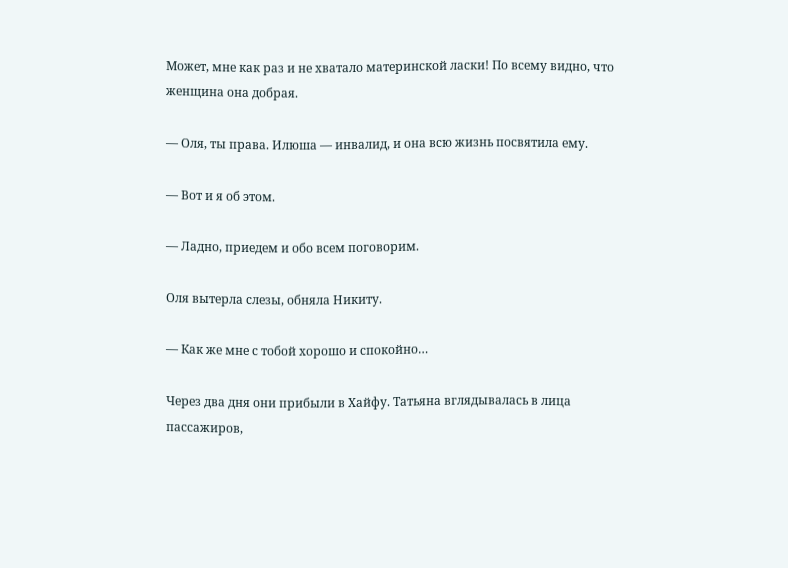Может, мне как раз и не хватало материнской ласки! По всему видно, что женщина она добрая.

— Оля, ты права. Илюша — инвалид, и она всю жизнь посвятила ему.

— Вот и я об этом.

— Ладно, приедем и обо всем поговорим.

Оля вытерла слезы, обняла Никиту.

— Как же мне с тобой хорошо и спокойно…

Через два дня они прибыли в Хайфу. Татьяна вглядывалась в лица пассажиров,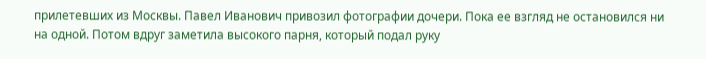прилетевших из Москвы. Павел Иванович привозил фотографии дочери. Пока ее взгляд не остановился ни на одной. Потом вдруг заметила высокого парня, который подал руку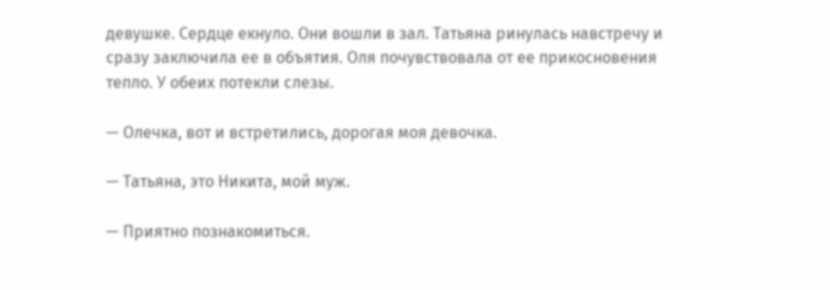девушке. Сердце екнуло. Они вошли в зал. Татьяна ринулась навстречу и сразу заключила ее в объятия. Оля почувствовала от ее прикосновения тепло. У обеих потекли слезы.

— Олечка, вот и встретились, дорогая моя девочка.

— Татьяна, это Никита, мой муж.

— Приятно познакомиться.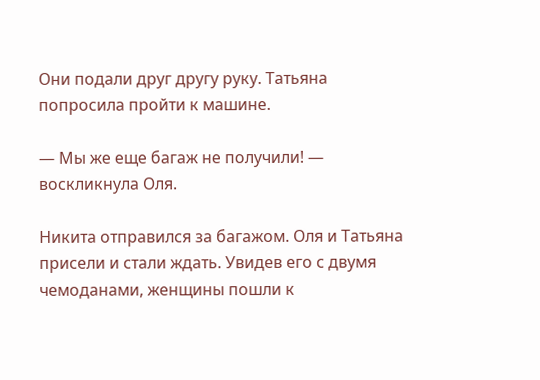Они подали друг другу руку. Татьяна попросила пройти к машине.

— Мы же еще багаж не получили! — воскликнула Оля.

Никита отправился за багажом. Оля и Татьяна присели и стали ждать. Увидев его с двумя чемоданами, женщины пошли к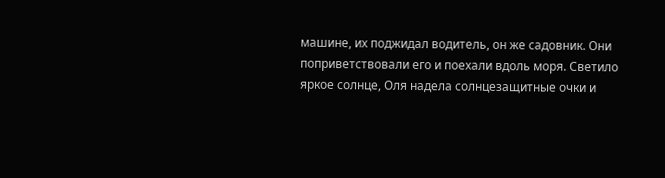машине, их поджидал водитель, он же садовник. Они поприветствовали его и поехали вдоль моря. Светило яркое солнце, Оля надела солнцезащитные очки и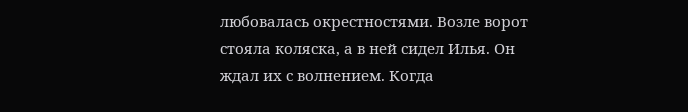любовалась окрестностями. Возле ворот стояла коляска, а в ней сидел Илья. Он ждал их с волнением. Когда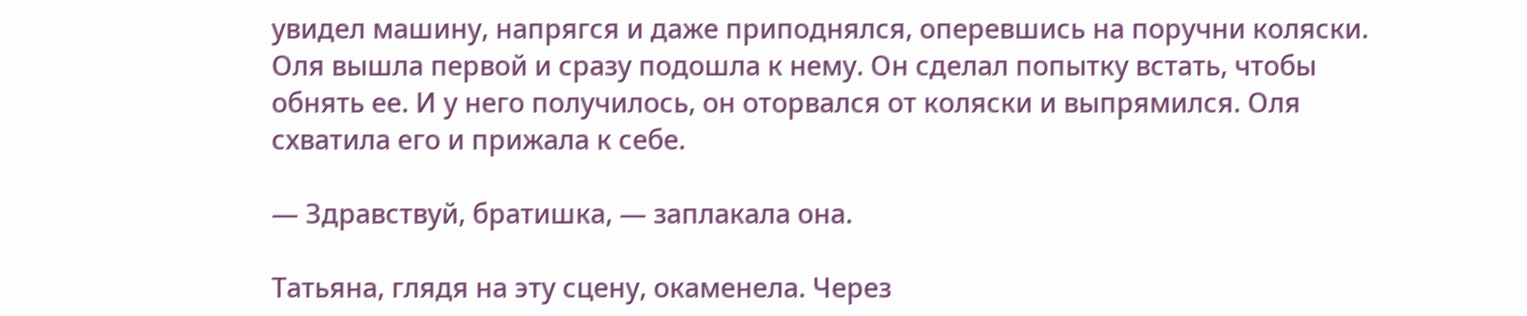увидел машину, напрягся и даже приподнялся, оперевшись на поручни коляски. Оля вышла первой и сразу подошла к нему. Он сделал попытку встать, чтобы обнять ее. И у него получилось, он оторвался от коляски и выпрямился. Оля схватила его и прижала к себе.

— Здравствуй, братишка, — заплакала она.

Татьяна, глядя на эту сцену, окаменела. Через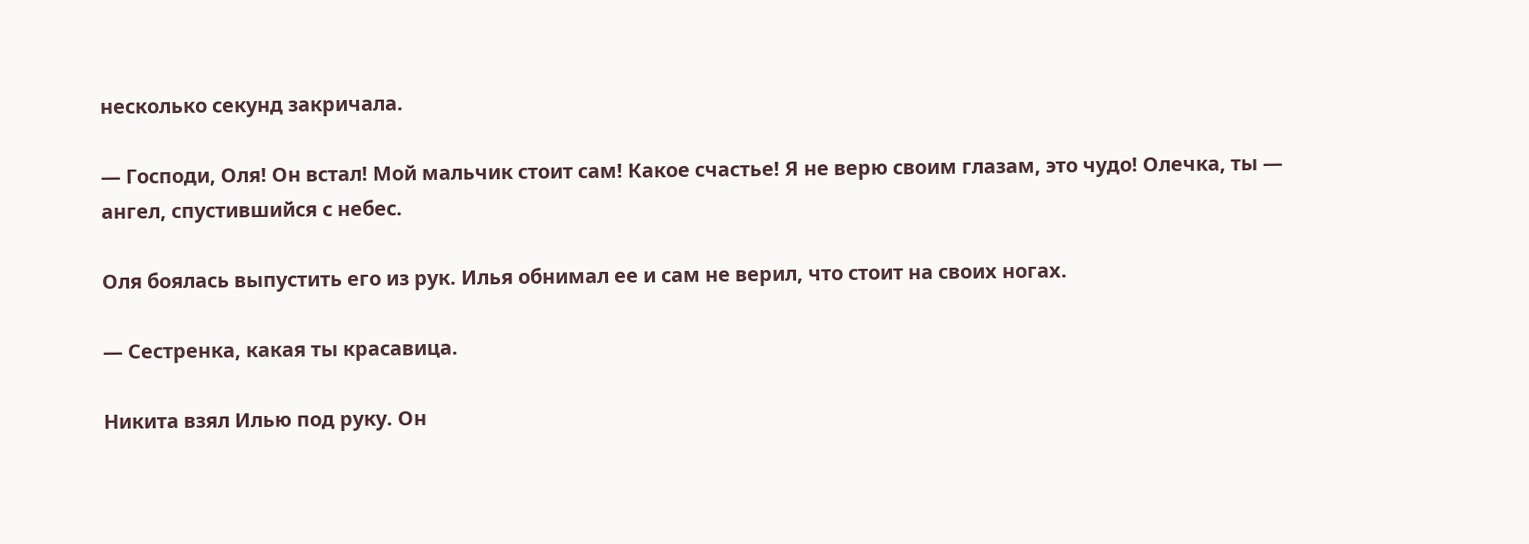несколько секунд закричала.

— Господи, Оля! Он встал! Мой мальчик стоит сам! Какое счастье! Я не верю своим глазам, это чудо! Олечка, ты — ангел, спустившийся с небес.

Оля боялась выпустить его из рук. Илья обнимал ее и сам не верил, что стоит на своих ногах.

— Сестренка, какая ты красавица.

Никита взял Илью под руку. Он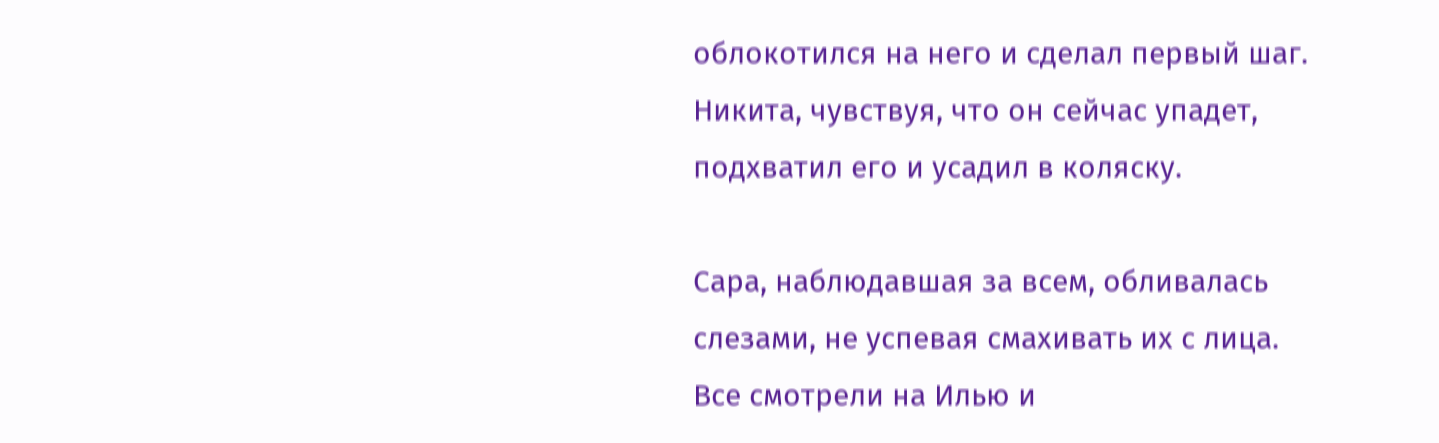облокотился на него и сделал первый шаг. Никита, чувствуя, что он сейчас упадет, подхватил его и усадил в коляску.

Сара, наблюдавшая за всем, обливалась слезами, не успевая смахивать их с лица. Все смотрели на Илью и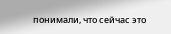понимали, что сейчас это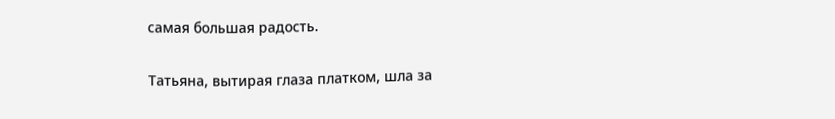самая большая радость.

Татьяна, вытирая глаза платком, шла за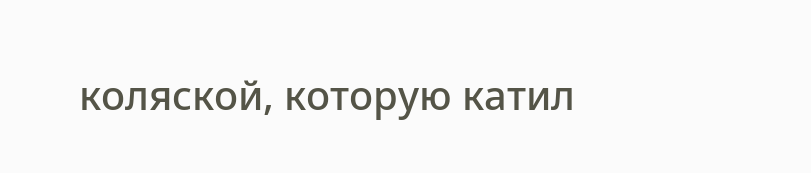коляской, которую катил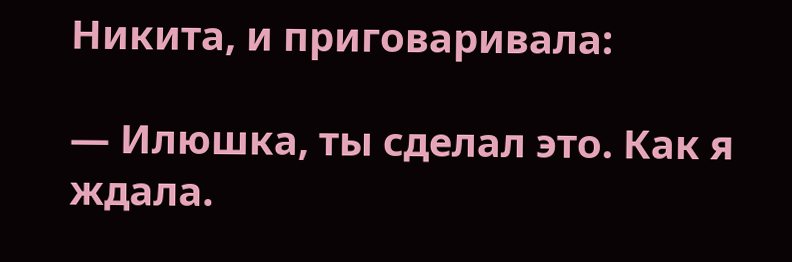Никита, и приговаривала:

— Илюшка, ты сделал это. Как я ждала.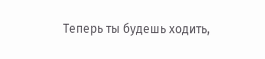Теперь ты будешь ходить,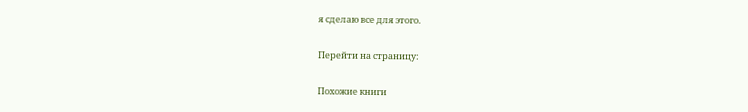я сделаю все для этого.

Перейти на страницу:

Похожие книги